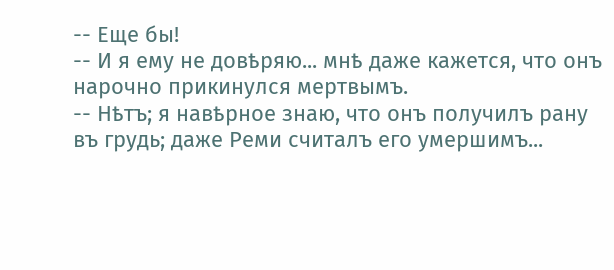-- Еще бы!
-- И я ему не довѣряю... мнѣ даже кажется, что онъ нарочно прикинулся мертвымъ.
-- Нѣтъ; я навѣрное знаю, что онъ получилъ рану въ грудь; даже Реми считалъ его умершимъ...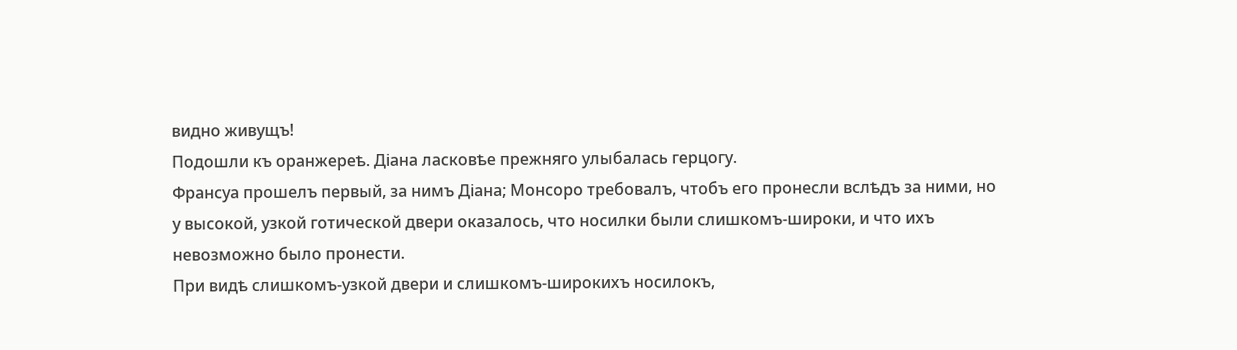видно живущъ!
Подошли къ оранжереѣ. Діана ласковѣе прежняго улыбалась герцогу.
Франсуа прошелъ первый, за нимъ Діана; Монсоро требовалъ, чтобъ его пронесли вслѣдъ за ними, но у высокой, узкой готической двери оказалось, что носилки были слишкомъ-широки, и что ихъ невозможно было пронести.
При видѣ слишкомъ-узкой двери и слишкомъ-широкихъ носилокъ,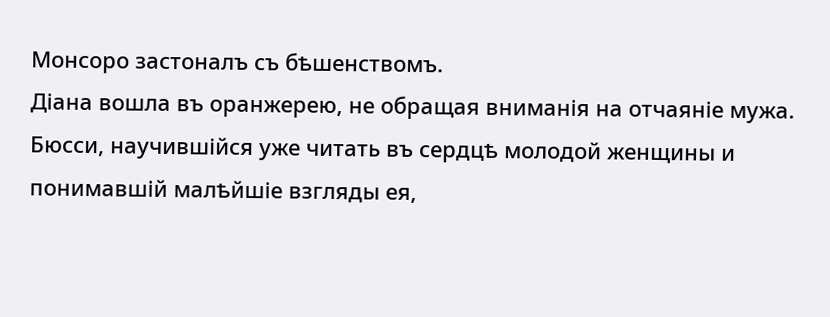Монсоро застоналъ съ бѣшенствомъ.
Діана вошла въ оранжерею, не обращая вниманія на отчаяніе мужа.
Бюсси, научившійся уже читать въ сердцѣ молодой женщины и понимавшій малѣйшіе взгляды ея,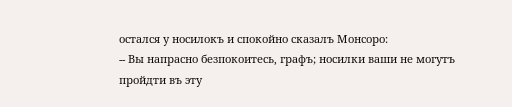остался у носилокъ и спокойно сказалъ Монсоро:
-- Вы напрасно безпокоитесь, графъ; носилки ваши не могутъ пройдти въ эту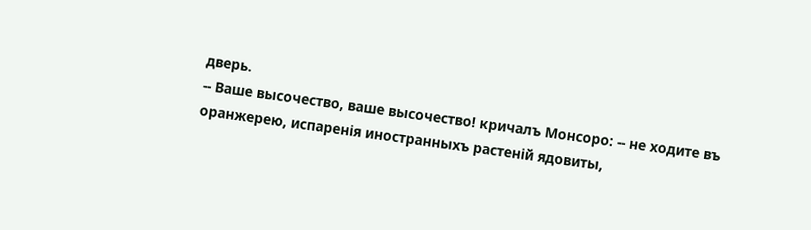дверь.
-- Ваше высочество, ваше высочество! кричалъ Монсоро: -- не ходите въ оранжерею, испаренія иностранныхъ растеній ядовиты,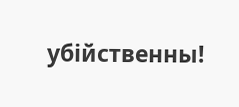убійственны!